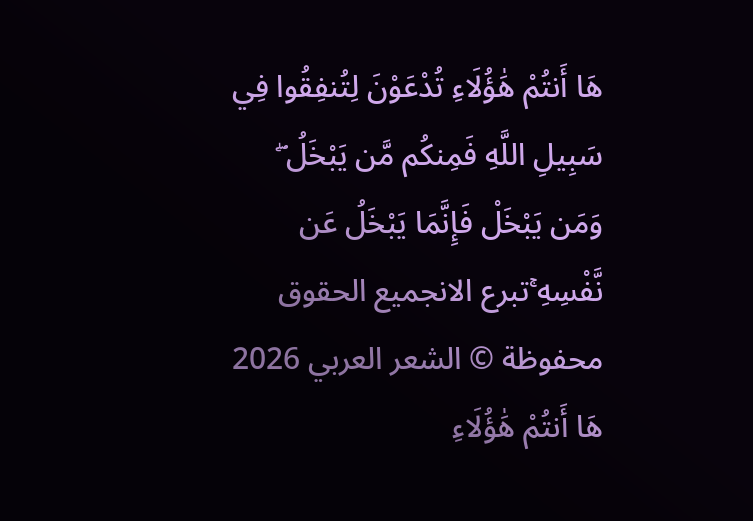هَا أَنتُمْ هَٰؤُلَاءِ تُدْعَوْنَ لِتُنفِقُوا فِي سَبِيلِ اللَّهِ فَمِنكُم مَّن يَبْخَلُ ۖ وَمَن يَبْخَلْ فَإِنَّمَا يَبْخَلُ عَن نَّفْسِهِ ۚتبرع الانجميع الحقوق محفوظة © الشعر العربي 2026
هَا أَنتُمْ هَٰؤُلَاءِ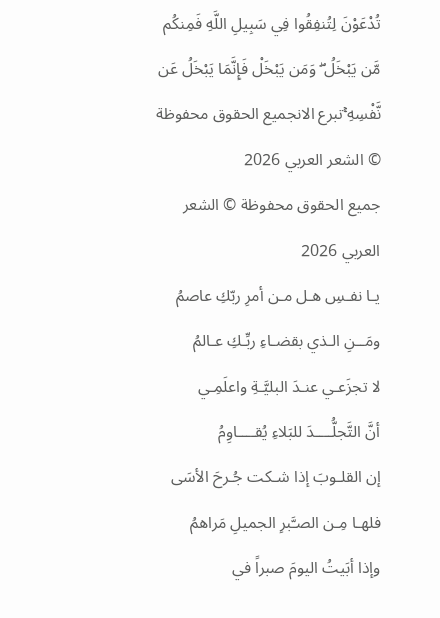تُدْعَوْنَ لِتُنفِقُوا فِي سَبِيلِ اللَّهِ فَمِنكُم مَّن يَبْخَلُ ۖ وَمَن يَبْخَلْ فَإِنَّمَا يَبْخَلُ عَن نَّفْسِهِ ۚتبرع الانجميع الحقوق محفوظة © الشعر العربي 2026
جميع الحقوق محفوظة © الشعر العربي 2026
يـا نفـسِ هـل مـن أمرِ ربّكِ عاصمُ
ومَــنِ الـذي بقضـاءِ ربِّـكِ عـالمُ
لا تجزَعـي عنـدَ البليَّـةِ واعلَمِـي
أنَّ التَّجلُّــــدَ للبَلاءِ يُقــــاوِمُ
إن القلـوبَ إذا شـكت جُـرحَ الأسَى
فلهـا مِـن الصـَّبرِ الجميلِ مَراهمُ
وإذا أبَيتُ اليومَ صبراً في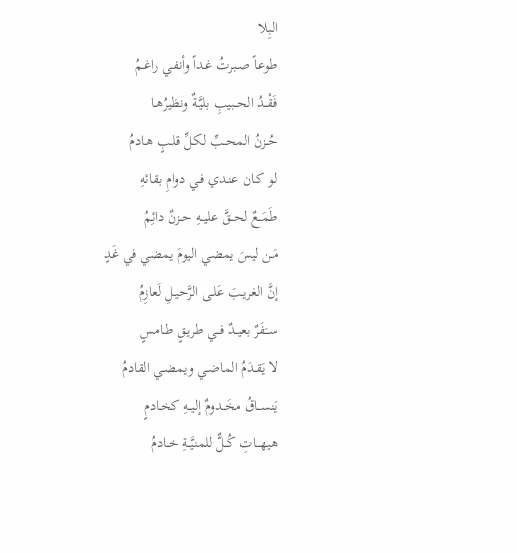البِلا
طوعـاً صـبرتُ غـداً وأنفـي راغـمُ
فَقْــدُ الحــبيبِ بليَّـةٌ ونظيرُهـا
حُــزنُ المحــبِّ لكـلِّ قلـبٍ هـادمُ
لـو كـان عنـدي فـي دوامِ بقائهِ
طَمَــعٌ لحــقَّ عليــهِ حــزنٌ دائِمُ
مَـن ليسَ يمضي اليومَ يمضي في غَدٍ
إنَّ الغريـبَ عَلـى الرَّحيـلِ لَعازِمُ
ســَفَرٌ بعيــدٌ فــي طريـقٍ طـامسٍ
لا يَقـدَمُ الماضـي ويمضـي القادمُ
يَنســاقُ مخَــدومٌ إليــهِ كخـادمٍ
هيهـــاتِ كُــلٌّ للمنيَّــةِ خــادمُ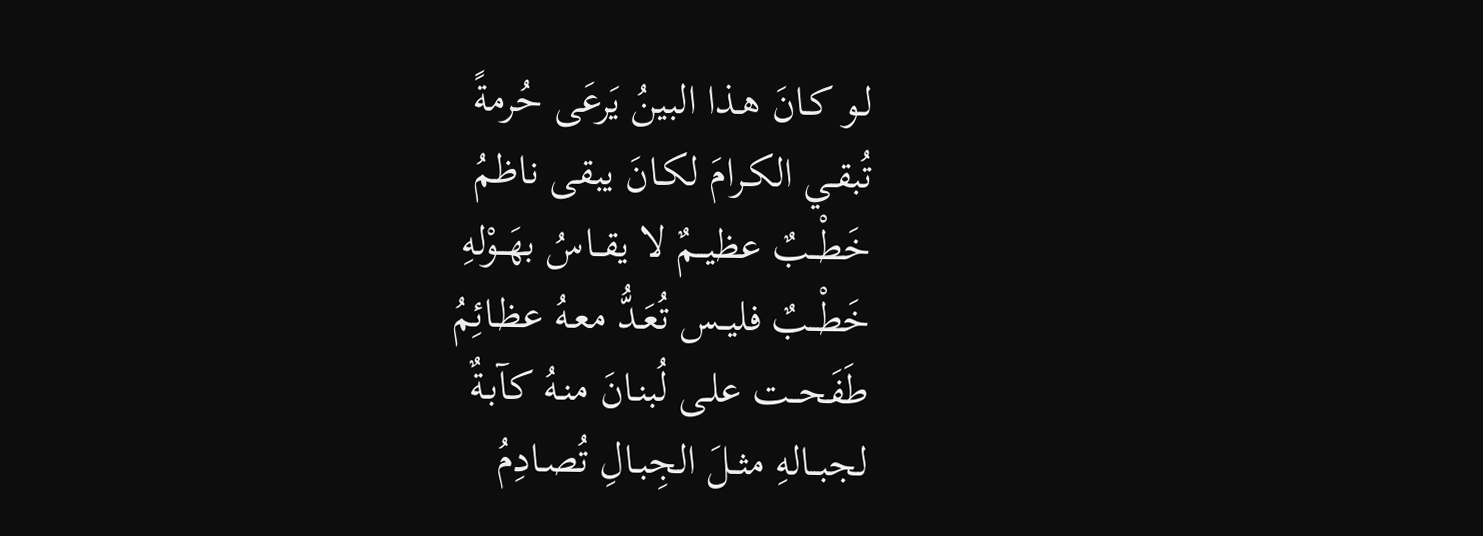لـو كـانَ هـذا البينُ يَرعَى حُرمةً
تُبقـي الكـرامَ لكـانَ يبقى ناظمُ
خَطْــبٌ عظيــمٌ لا يقــاسُ بهَــوْلهِ
خَطْــبٌ فليــس تُعَـدُّ معـهُ عظـائِمُ
طَفَحــت علـى لُبنـانَ منـهُ كآبـةٌ
لجبــالهِ مثــلَ الجِبـالِ تُصـادِمُ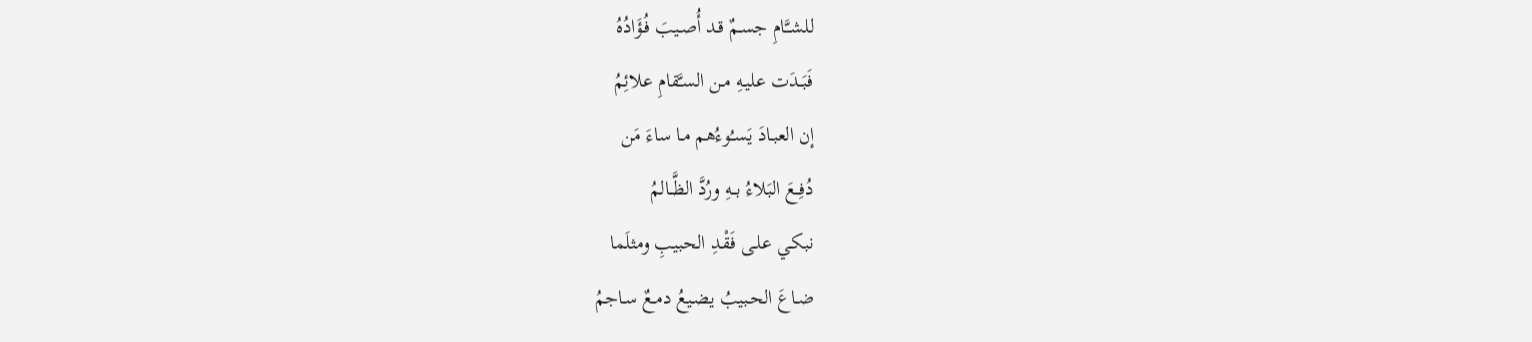للشــَّامِ جسـمٌ قـد أُصـيبَ فُـؤَادُهُ
فَبَــدَت عليـهِ مـن السـَّقامِ علائِمُ
إن العبـادَ يَسـُوءُهم مـا ساءَ مَن
دُفِــعَ البَلاءُ بــهِ ورُدَّ الظَّــالمُ
نبكـي علـى فَقْـدِ الحبيبِ ومثلَما
ضـاعَ الحـبيبُ يضـيعُ دمـعٌ سـاجمُ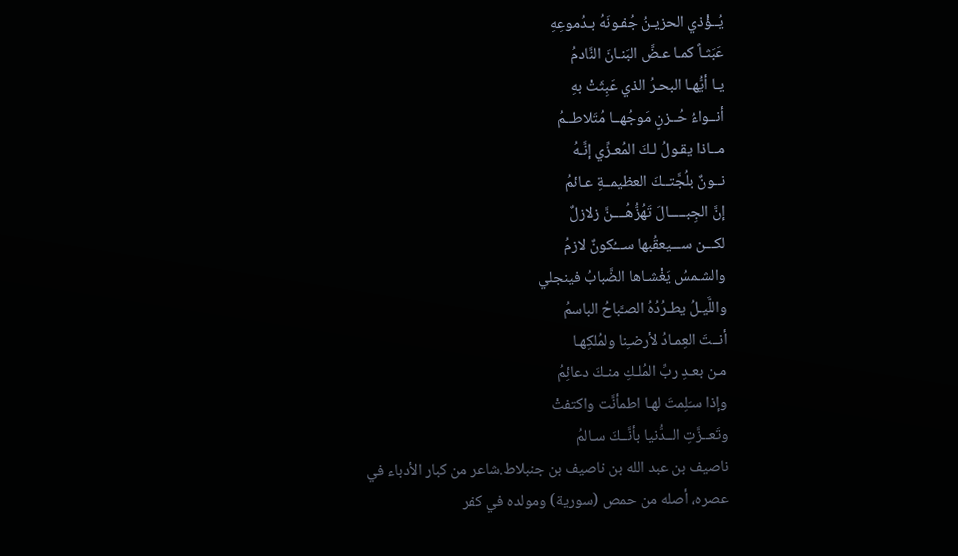يُــؤْذي الحزيـنُ جُفـونَهُ بـدُموعِهِ
عَبَثـاً كمـا عـضَّ البَنـانَ النَّادمُ
يـا أيُّهـا البحـرُ الذي عَبِثَتْ بهِ
أنــواءُ حُــزنٍ مَوجُهــا مُتَلاطــمُ
مــاذا يقـولُ لـكَ المُعـزِّي إنَّـهُ
نــونٌ بلُجَّتــكَ العظيمــةِ عـائمُ
إنَّ الجِبـــــالَ تَهُزُّهُــــنَّ زلازلٌ
لكـــن ســـيعقُبها ســـُكونٌ لازمُ
والشـمسُ يَغْشـاها الضَّبابُ فينجلي
واللَّيـلُ يطـرُدُهُ الصـَّباحُ الباسمُ
أنــتَ العِمـادُ لأرضـِنا ولمُلكِهـا
مـن بعـدِ ربِّ المُلـكِ منـكَ دعائِمُ
وإذا سـَلِمتَ لهـا اطمأنَّت واكتفتْ
وتَعــزَّتِ الــدُّنيا بأنَّــكَ سـالمُ
ناصيف بن عبد الله بن ناصيف بن جنبلاط.شاعر من كبار الأدباء في عصره، أصله من حمص (سورية) ومولده في كفر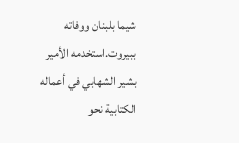شيما بلبنان ووفاته ببيروت.استخدمه الأمير بشير الشهابي في أعماله الكتابية نحو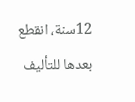12سنة، انقطع بعدها للتأليف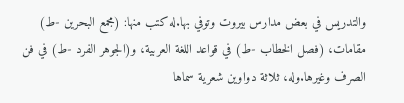والتدريس في بعض مدارس بيروت وتوفي بها.له كتب منها: (مجمع البحرين -ط) مقامات، (فصل الخطاب -ط) في قواعد اللغة العربية، و(الجوهر الفرد -ط) في فن الصرف وغيرها.وله، ثلاثة دواوين شعرية سماها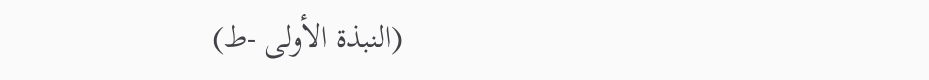(النبذة الأولى -ط)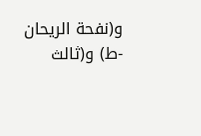و(نفحة الريحان -ط) و(ثالث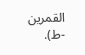القمرين -ط).